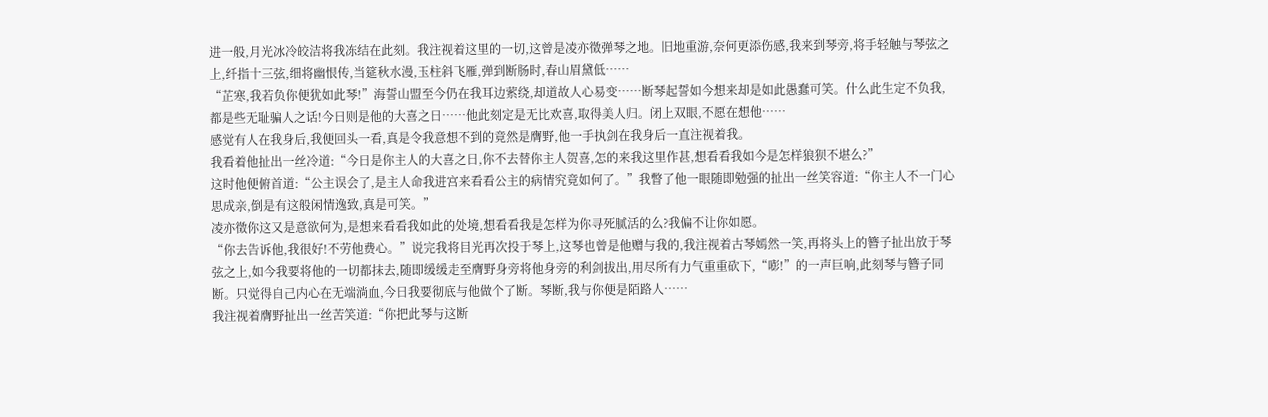进一般,月光冰冷皎洁将我冻结在此刻。我注视着这里的一切,这曾是凌亦徵弹琴之地。旧地重游,奈何更添伤感,我来到琴旁,将手轻触与琴弦之上,纤指十三弦,细将幽恨传,当筵秋水漫,玉柱斜飞雁,弹到断肠时,春山眉黛低……
“芷寒,我若负你便犹如此琴!”海誓山盟至今仍在我耳边萦绕,却道故人心易变……断琴起誓如今想来却是如此愚蠢可笑。什么此生定不负我,都是些无耻骗人之话!今日则是他的大喜之日……他此刻定是无比欢喜,取得美人归。闭上双眼,不愿在想他……
感觉有人在我身后,我便回头一看,真是令我意想不到的竟然是膺野,他一手执剑在我身后一直注视着我。
我看着他扯出一丝冷道:“今日是你主人的大喜之日,你不去替你主人贺喜,怎的来我这里作甚,想看看我如今是怎样狼狈不堪么?”
这时他便俯首道:“公主误会了,是主人命我进宫来看看公主的病情究竟如何了。”我瞥了他一眼随即勉强的扯出一丝笑容道:“你主人不一门心思成亲,倒是有这般闲情逸致,真是可笑。”
凌亦徵你这又是意欲何为,是想来看看我如此的处境,想看看我是怎样为你寻死腻活的么?我偏不让你如愿。
“你去告诉他,我很好!不劳他费心。”说完我将目光再次投于琴上,这琴也曾是他赠与我的,我注视着古琴嫣然一笑,再将头上的簪子扯出放于琴弦之上,如今我要将他的一切都抹去,随即缓缓走至膺野身旁将他身旁的利剑拔出,用尽所有力气重重砍下,“嘭!”的一声巨响,此刻琴与簪子同断。只觉得自己内心在无端淌血,今日我要彻底与他做个了断。琴断,我与你便是陌路人……
我注视着膺野扯出一丝苦笑道:“你把此琴与这断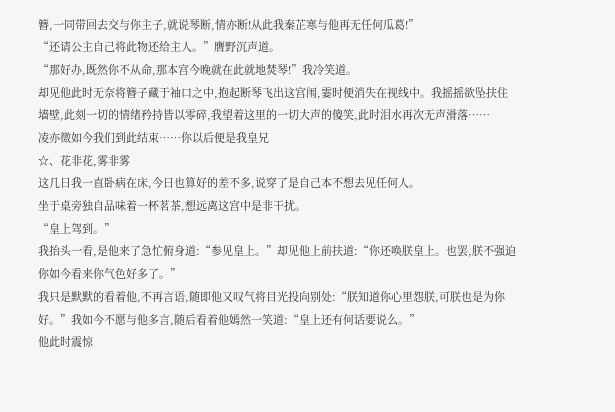簪,一同带回去交与你主子,就说琴断,情亦断!从此我秦芷寒与他再无任何瓜葛!”
“还请公主自己将此物还给主人。”膺野沉声道。
“那好办,既然你不从命,那本宫今晚就在此就地焚琴!”我冷笑道。
却见他此时无奈将簪子藏于袖口之中,抱起断琴飞出这宫闱,霎时便消失在视线中。我摇摇欲坠扶住墙壁,此刻一切的情绪矜持皆以零碎,我望着这里的一切大声的傻笑,此时泪水再次无声滑落……
凌亦徵如今我们到此结束……你以后便是我皇兄
☆、花非花,雾非雾
这几日我一直卧病在床,今日也算好的差不多,说穿了是自己本不想去见任何人。
坐于桌旁独自品味着一杯茗茶,想远离这宫中是非干扰。
“皇上驾到。”
我抬头一看,是他来了急忙俯身道:“参见皇上。”却见他上前扶道:“你还唤朕皇上。也罢,朕不强迫你如今看来你气色好多了。”
我只是默默的看着他,不再言语,随即他又叹气将目光投向别处:“朕知道你心里怨朕,可朕也是为你好。”我如今不愿与他多言,随后看着他嫣然一笑道:“皇上还有何话要说么。”
他此时震惊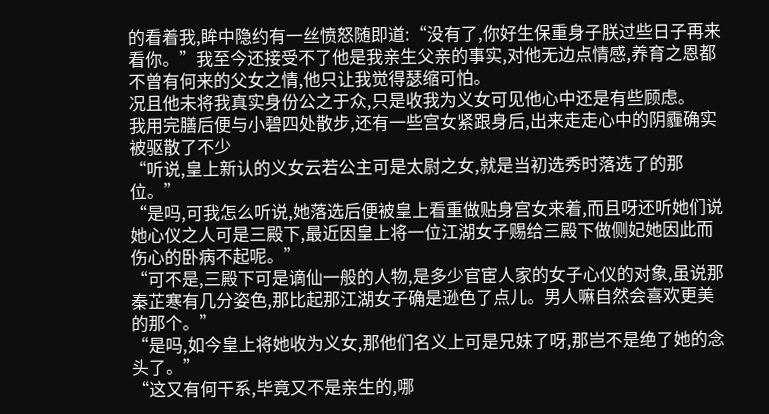的看着我,眸中隐约有一丝愤怒随即道:“没有了,你好生保重身子朕过些日子再来看你。”我至今还接受不了他是我亲生父亲的事实,对他无边点情感,养育之恩都不曾有何来的父女之情,他只让我觉得瑟缩可怕。
况且他未将我真实身份公之于众,只是收我为义女可见他心中还是有些顾虑。
我用完膳后便与小碧四处散步,还有一些宫女紧跟身后,出来走走心中的阴霾确实被驱散了不少
“听说,皇上新认的义女云若公主可是太尉之女,就是当初选秀时落选了的那位。”
“是吗,可我怎么听说,她落选后便被皇上看重做贴身宫女来着,而且呀还听她们说她心仪之人可是三殿下,最近因皇上将一位江湖女子赐给三殿下做侧妃她因此而伤心的卧病不起呢。”
“可不是,三殿下可是谪仙一般的人物,是多少官宦人家的女子心仪的对象,虽说那秦芷寒有几分姿色,那比起那江湖女子确是逊色了点儿。男人嘛自然会喜欢更美的那个。”
“是吗,如今皇上将她收为义女,那他们名义上可是兄妹了呀,那岂不是绝了她的念头了。”
“这又有何干系,毕竟又不是亲生的,哪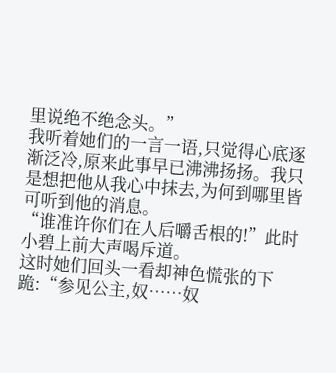里说绝不绝念头。”
我听着她们的一言一语,只觉得心底逐渐泛冷,原来此事早已沸沸扬扬。我只是想把他从我心中抹去,为何到哪里皆可听到他的消息。
“谁准许你们在人后嚼舌根的!”此时小碧上前大声喝斥道。
这时她们回头一看却神色慌张的下跪:“参见公主,奴……奴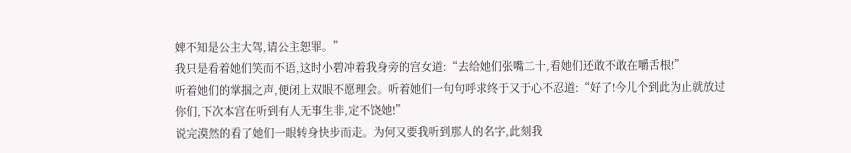婢不知是公主大驾,请公主恕罪。”
我只是看着她们笑而不语,这时小碧冲着我身旁的宫女道:“去给她们张嘴二十,看她们还敢不敢在嚼舌根!”
听着她们的掌掴之声,便闭上双眼不愿理会。听着她们一句句呼求终于又于心不忍道:“好了!今儿个到此为止就放过你们,下次本宫在听到有人无事生非,定不饶她!”
说完漠然的看了她们一眼转身快步而走。为何又要我听到那人的名字,此刻我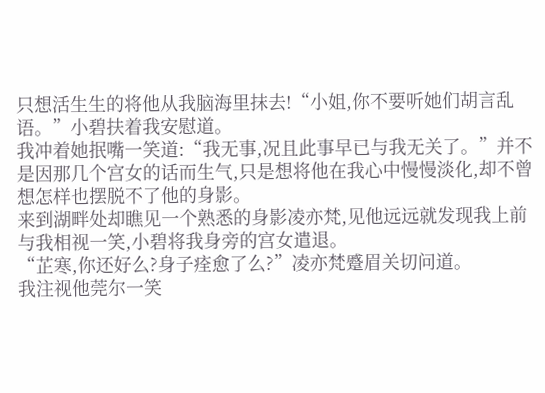只想活生生的将他从我脑海里抹去!“小姐,你不要听她们胡言乱语。”小碧扶着我安慰道。
我冲着她抿嘴一笑道:“我无事,况且此事早已与我无关了。”并不是因那几个宫女的话而生气,只是想将他在我心中慢慢淡化,却不曾想怎样也摆脱不了他的身影。
来到湖畔处却瞧见一个熟悉的身影凌亦梵,见他远远就发现我上前与我相视一笑,小碧将我身旁的宫女遣退。
“芷寒,你还好么?身子痊愈了么?”凌亦梵蹙眉关切问道。
我注视他莞尔一笑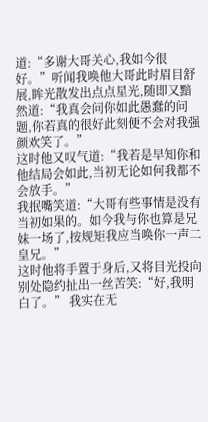道:“多谢大哥关心,我如今很好。”听闻我唤他大哥此时眉目舒展,眸光散发出点点星光,随即又黯然道:“我真会问你如此愚蠢的问题,你若真的很好此刻便不会对我强颜欢笑了。”
这时他又叹气道:“我若是早知你和他结局会如此,当初无论如何我都不会放手。”
我抿嘴笑道:“大哥有些事情是没有当初如果的。如今我与你也算是兄妹一场了,按规矩我应当唤你一声二皇兄。”
这时他将手置于身后,又将目光投向别处隐约扯出一丝苦笑:“好,我明白了。” 我实在无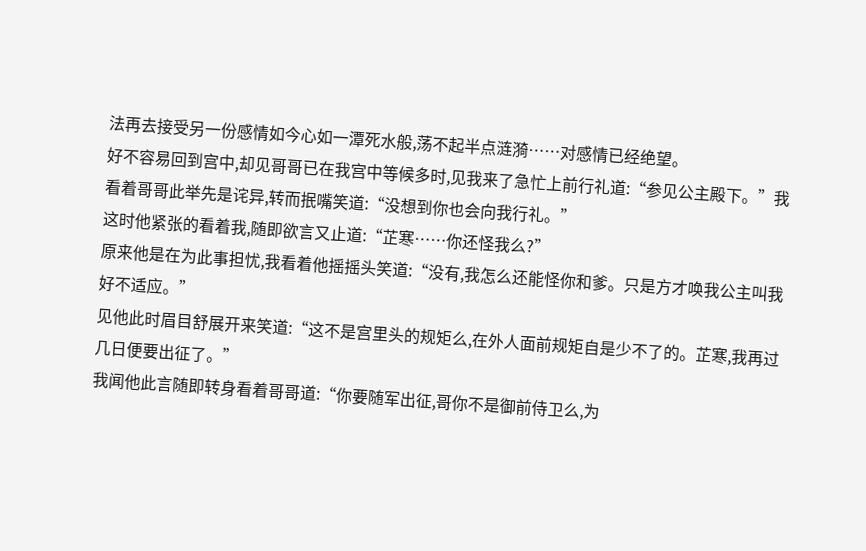法再去接受另一份感情如今心如一潭死水般,荡不起半点涟漪……对感情已经绝望。
好不容易回到宫中,却见哥哥已在我宫中等候多时,见我来了急忙上前行礼道:“参见公主殿下。”我看着哥哥此举先是诧异,转而抿嘴笑道:“没想到你也会向我行礼。”
这时他紧张的看着我,随即欲言又止道:“芷寒……你还怪我么?”
原来他是在为此事担忧,我看着他摇摇头笑道:“没有,我怎么还能怪你和爹。只是方才唤我公主叫我好不适应。”
见他此时眉目舒展开来笑道:“这不是宫里头的规矩么,在外人面前规矩自是少不了的。芷寒,我再过几日便要出征了。”
我闻他此言随即转身看着哥哥道:“你要随军出征,哥你不是御前侍卫么,为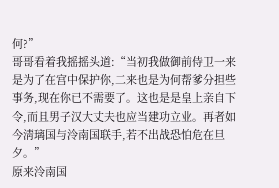何?”
哥哥看着我摇摇头道:“当初我做御前侍卫一来是为了在宫中保护你,二来也是为何帮爹分担些事务,现在你已不需要了。这也是是皇上亲自下令,而且男子汉大丈夫也应当建功立业。再者如今淸璃国与泠南国联手,若不出战恐怕危在旦夕。”
原来泠南国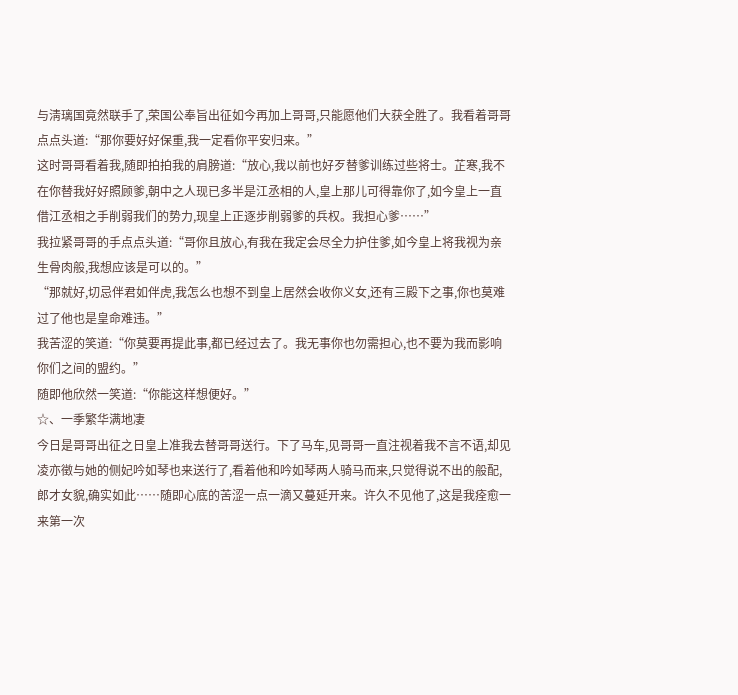与淸璃国竟然联手了,荣国公奉旨出征如今再加上哥哥,只能愿他们大获全胜了。我看着哥哥点点头道:“那你要好好保重,我一定看你平安归来。”
这时哥哥看着我,随即拍拍我的肩膀道:“放心,我以前也好歹替爹训练过些将士。芷寒,我不在你替我好好照顾爹,朝中之人现已多半是江丞相的人,皇上那儿可得靠你了,如今皇上一直借江丞相之手削弱我们的势力,现皇上正逐步削弱爹的兵权。我担心爹……”
我拉紧哥哥的手点点头道:“哥你且放心,有我在我定会尽全力护住爹,如今皇上将我视为亲生骨肉般,我想应该是可以的。”
“那就好,切忌伴君如伴虎,我怎么也想不到皇上居然会收你义女,还有三殿下之事,你也莫难过了他也是皇命难违。”
我苦涩的笑道:“你莫要再提此事,都已经过去了。我无事你也勿需担心,也不要为我而影响你们之间的盟约。”
随即他欣然一笑道:“你能这样想便好。”
☆、一季繁华满地凄
今日是哥哥出征之日皇上准我去替哥哥送行。下了马车,见哥哥一直注视着我不言不语,却见凌亦徵与她的侧妃吟如琴也来送行了,看着他和吟如琴两人骑马而来,只觉得说不出的般配,郎才女貌,确实如此……随即心底的苦涩一点一滴又蔓延开来。许久不见他了,这是我痊愈一来第一次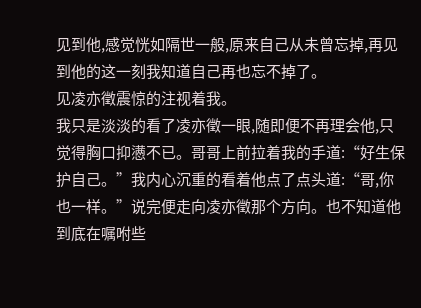见到他,感觉恍如隔世一般,原来自己从未曾忘掉,再见到他的这一刻我知道自己再也忘不掉了。
见凌亦徵震惊的注视着我。
我只是淡淡的看了凌亦徵一眼,随即便不再理会他,只觉得胸口抑懑不已。哥哥上前拉着我的手道:“好生保护自己。”我内心沉重的看着他点了点头道:“哥,你也一样。”说完便走向凌亦徵那个方向。也不知道他到底在嘱咐些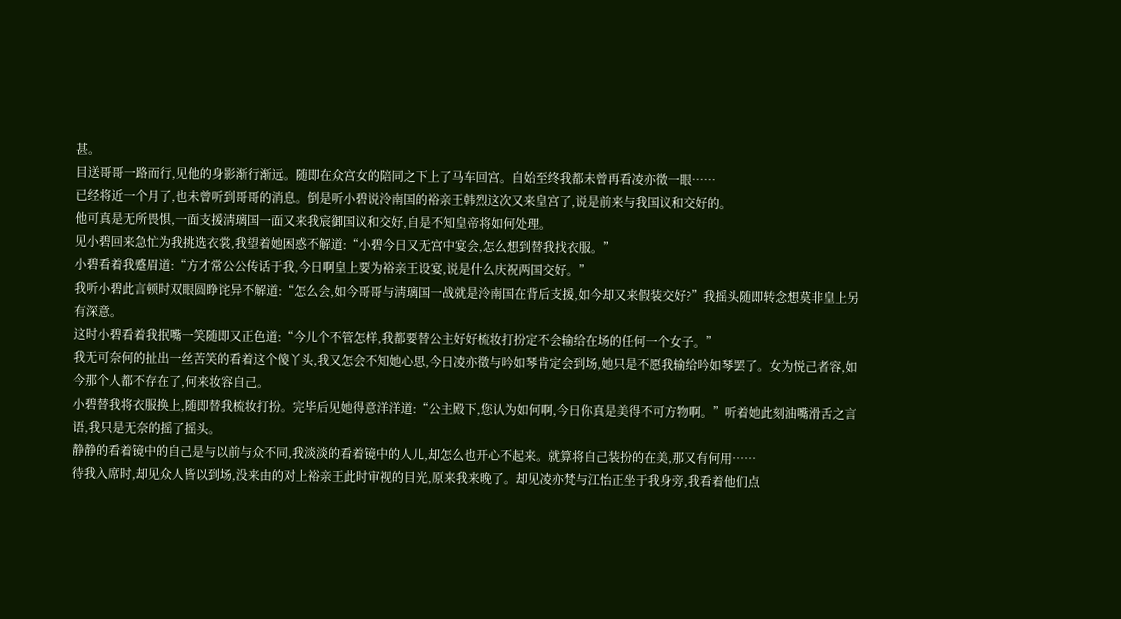甚。
目送哥哥一路而行,见他的身影渐行渐远。随即在众宫女的陪同之下上了马车回宫。自始至终我都未曾再看凌亦徵一眼……
已经将近一个月了,也未曾听到哥哥的消息。倒是听小碧说泠南国的裕亲王韩烈这次又来皇宫了,说是前来与我国议和交好的。
他可真是无所畏惧,一面支援淸璃国一面又来我宸御国议和交好,自是不知皇帝将如何处理。
见小碧回来急忙为我挑选衣裳,我望着她困惑不解道:“小碧今日又无宫中宴会,怎么想到替我找衣服。”
小碧看着我蹙眉道:“方才常公公传话于我,今日啊皇上要为裕亲王设宴,说是什么庆祝两国交好。”
我听小碧此言顿时双眼圆睁诧异不解道:“怎么会,如今哥哥与淸璃国一战就是泠南国在背后支援,如今却又来假装交好?”我摇头随即转念想莫非皇上另有深意。
这时小碧看着我抿嘴一笑随即又正色道:“今儿个不管怎样,我都要替公主好好梳妆打扮定不会输给在场的任何一个女子。”
我无可奈何的扯出一丝苦笑的看着这个傻丫头,我又怎会不知她心思,今日凌亦徵与吟如琴肯定会到场,她只是不愿我输给吟如琴罢了。女为悦己者容,如今那个人都不存在了,何来妆容自己。
小碧替我将衣服换上,随即替我梳妆打扮。完毕后见她得意洋洋道:“公主殿下,您认为如何啊,今日你真是美得不可方物啊。”听着她此刻油嘴滑舌之言语,我只是无奈的摇了摇头。
静静的看着镜中的自己是与以前与众不同,我淡淡的看着镜中的人儿,却怎么也开心不起来。就算将自己装扮的在美,那又有何用……
待我入席时,却见众人皆以到场,没来由的对上裕亲王此时审视的目光,原来我来晚了。却见凌亦梵与江怡正坐于我身旁,我看着他们点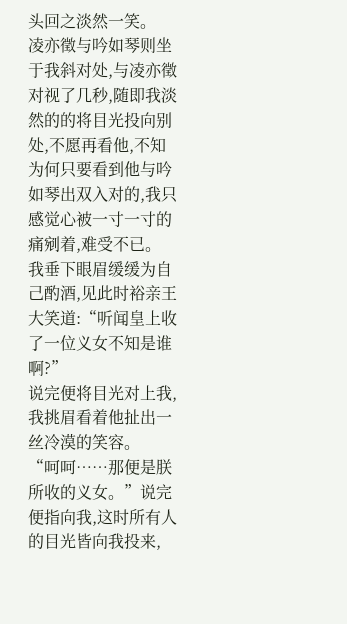头回之淡然一笑。
凌亦徵与吟如琴则坐于我斜对处,与凌亦徵对视了几秒,随即我淡然的的将目光投向别处,不愿再看他,不知为何只要看到他与吟如琴出双入对的,我只感觉心被一寸一寸的痛剜着,难受不已。
我垂下眼眉缓缓为自己酌酒,见此时裕亲王大笑道:“听闻皇上收了一位义女不知是谁啊?”
说完便将目光对上我,我挑眉看着他扯出一丝冷漠的笑容。
“呵呵……那便是朕所收的义女。”说完便指向我,这时所有人的目光皆向我投来,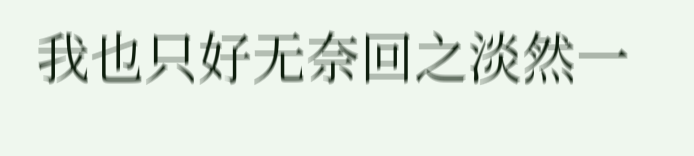我也只好无奈回之淡然一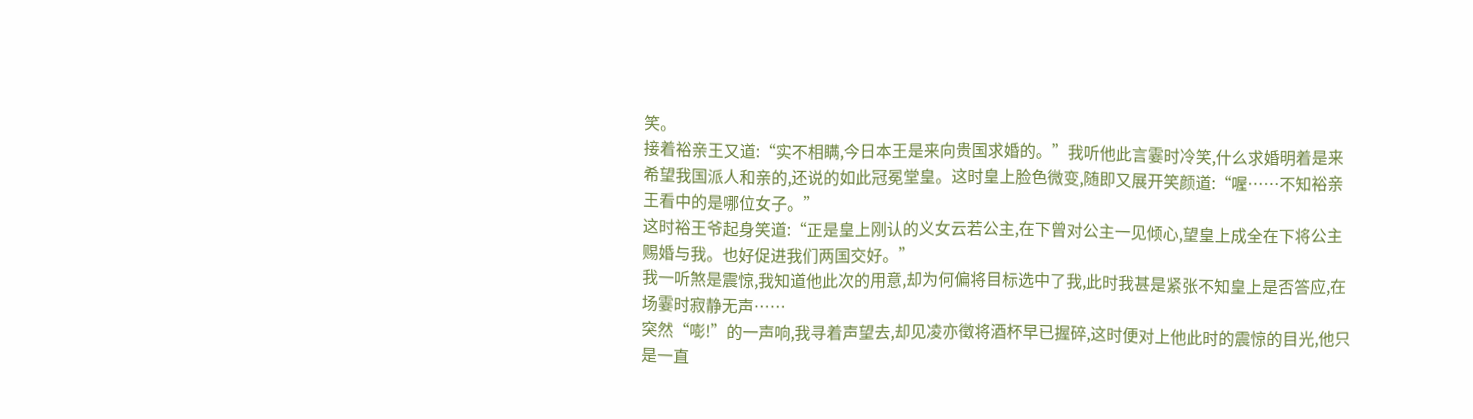笑。
接着裕亲王又道:“实不相瞒,今日本王是来向贵国求婚的。”我听他此言霎时冷笑,什么求婚明着是来希望我国派人和亲的,还说的如此冠冕堂皇。这时皇上脸色微变,随即又展开笑颜道:“喔……不知裕亲王看中的是哪位女子。”
这时裕王爷起身笑道:“正是皇上刚认的义女云若公主,在下曾对公主一见倾心,望皇上成全在下将公主赐婚与我。也好促进我们两国交好。”
我一听煞是震惊,我知道他此次的用意,却为何偏将目标选中了我,此时我甚是紧张不知皇上是否答应,在场霎时寂静无声……
突然“嘭!”的一声响,我寻着声望去,却见凌亦徵将酒杯早已握碎,这时便对上他此时的震惊的目光,他只是一直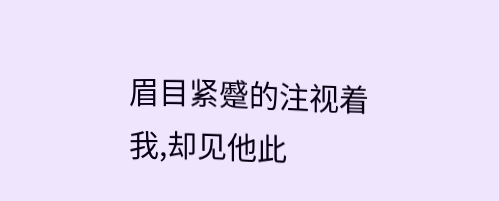眉目紧蹙的注视着我,却见他此